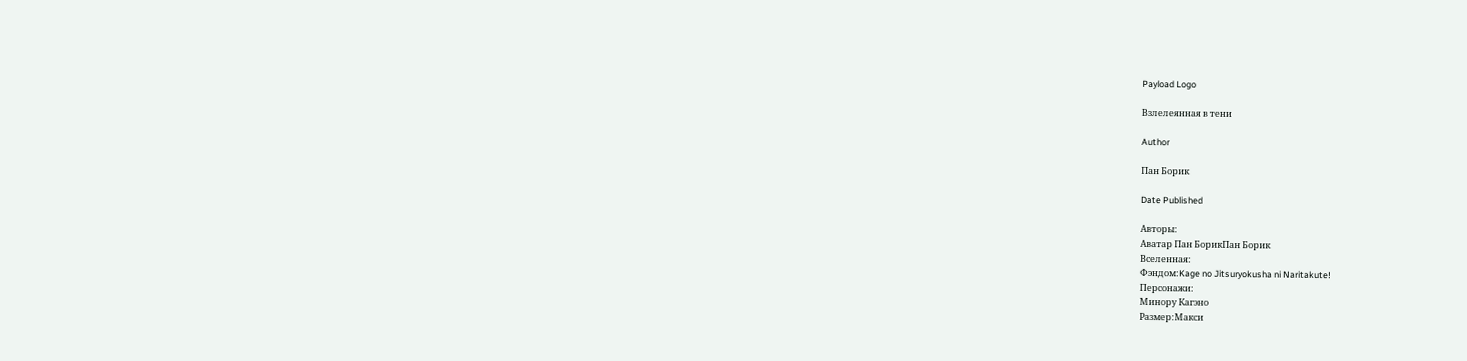Payload Logo

Взлелеянная в тени

Author

Пан Борик

Date Published

Авторы:
Аватар Пан БорикПан Борик
Вселенная:
Фэндом:Kage no Jitsuryokusha ni Naritakute!
Персонажи:
Минору Кагэно
Размер:Макси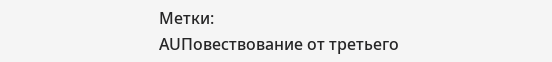Метки:
AUПовествование от третьего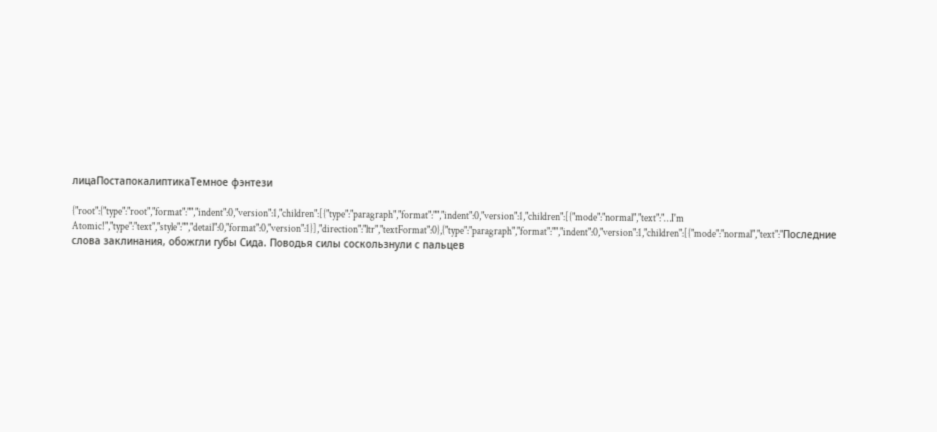лицаПостапокалиптикаТемное фэнтези

{"root":{"type":"root","format":"","indent":0,"version":1,"children":[{"type":"paragraph","format":"","indent":0,"version":1,"children":[{"mode":"normal","text":"…I'm Atomic!","type":"text","style":"","detail":0,"format":0,"version":1}],"direction":"ltr","textFormat":0},{"type":"paragraph","format":"","indent":0,"version":1,"children":[{"mode":"normal","text":"Последние слова заклинания, обожгли губы Сида. Поводья силы соскользнули с пальцев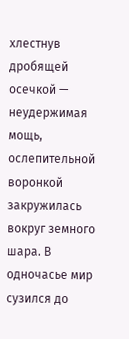хлестнув дробящей осечкой — неудержимая мощь, ослепительной воронкой закружилась вокруг земного шара. В одночасье мир сузился до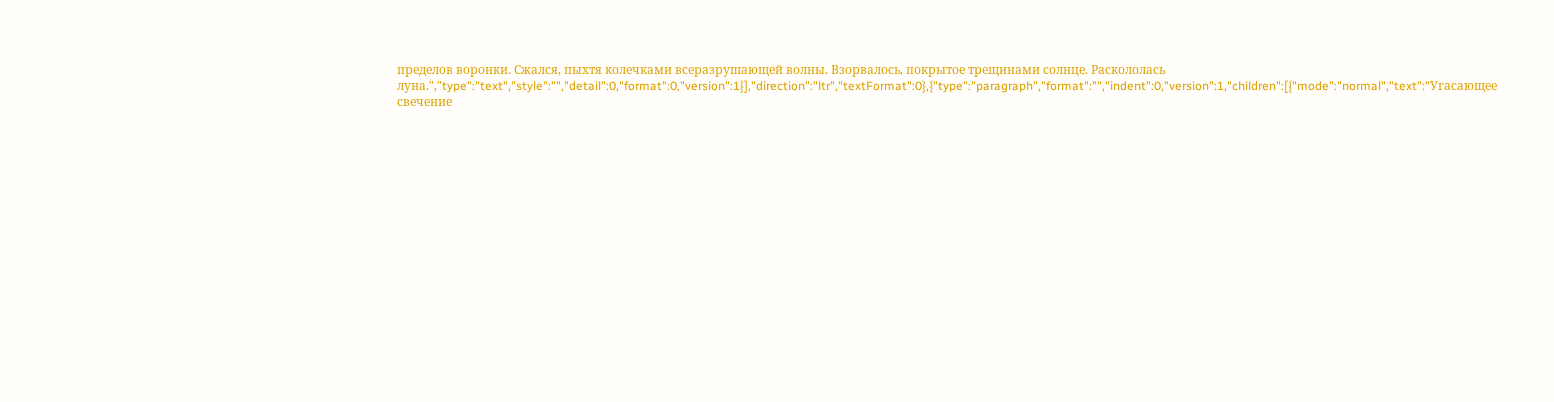пределов воронки. Сжался, пыхтя колечками всеразрушающей волны. Взорвалось, покрытое трещинами солнце. Раскололась луна.","type":"text","style":"","detail":0,"format":0,"version":1}],"direction":"ltr","textFormat":0},{"type":"paragraph","format":"","indent":0,"version":1,"children":[{"mode":"normal","text":"Угасающее свечение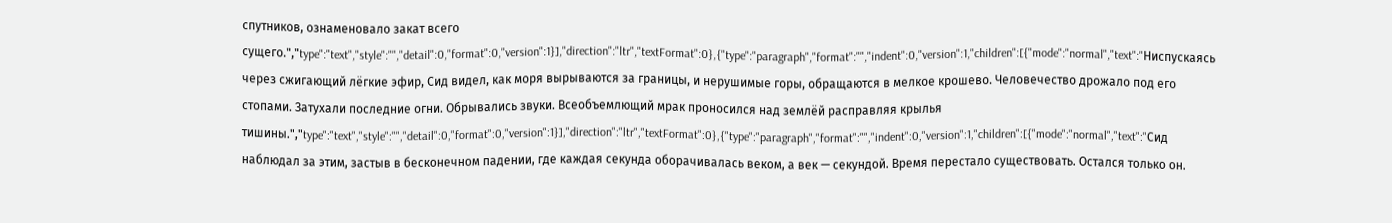спутников, ознаменовало закат всего сущего.","type":"text","style":"","detail":0,"format":0,"version":1}],"direction":"ltr","textFormat":0},{"type":"paragraph","format":"","indent":0,"version":1,"children":[{"mode":"normal","text":"Ниспускаясь через сжигающий лёгкие эфир, Сид видел, как моря вырываются за границы, и нерушимые горы, обращаются в мелкое крошево. Человечество дрожало под его стопами. Затухали последние огни. Обрывались звуки. Всеобъемлющий мрак проносился над землёй расправляя крылья тишины.","type":"text","style":"","detail":0,"format":0,"version":1}],"direction":"ltr","textFormat":0},{"type":"paragraph","format":"","indent":0,"version":1,"children":[{"mode":"normal","text":"Сид наблюдал за этим, застыв в бесконечном падении, где каждая секунда оборачивалась веком, а век — секундой. Время перестало существовать. Остался только он.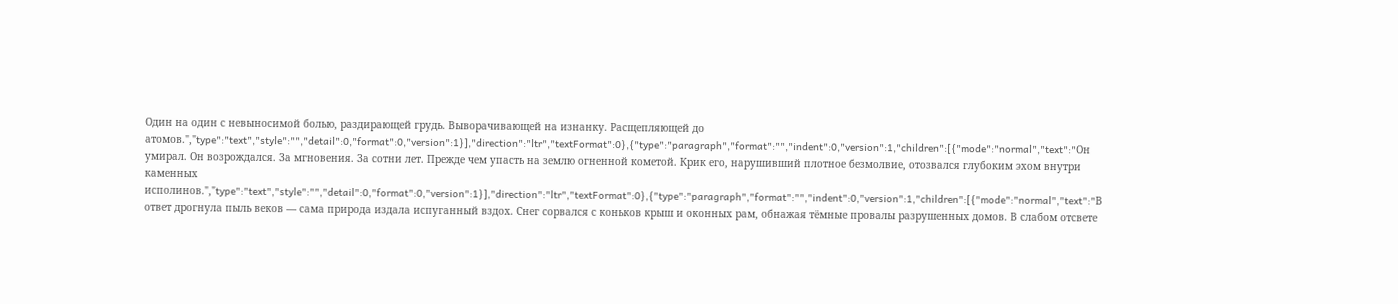Один на один с невыносимой болью, раздирающей грудь. Выворачивающей на изнанку. Расщепляющей до атомов.","type":"text","style":"","detail":0,"format":0,"version":1}],"direction":"ltr","textFormat":0},{"type":"paragraph","format":"","indent":0,"version":1,"children":[{"mode":"normal","text":"Он умирал. Он возрождался. За мгновения. За сотни лет. Прежде чем упасть на землю огненной кометой. Крик его, нарушивший плотное безмолвие, отозвался глубоким эхом внутри каменных исполинов.","type":"text","style":"","detail":0,"format":0,"version":1}],"direction":"ltr","textFormat":0},{"type":"paragraph","format":"","indent":0,"version":1,"children":[{"mode":"normal","text":"В ответ дрогнула пыль веков — сама природа издала испуганный вздох. Снег сорвался с коньков крыш и оконных рам, обнажая тёмные провалы разрушенных домов. В слабом отсвете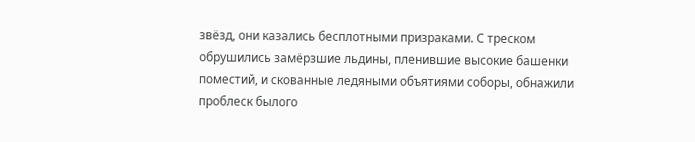звёзд, они казались бесплотными призраками. С треском обрушились замёрзшие льдины, пленившие высокие башенки поместий, и скованные ледяными объятиями соборы, обнажили проблеск былого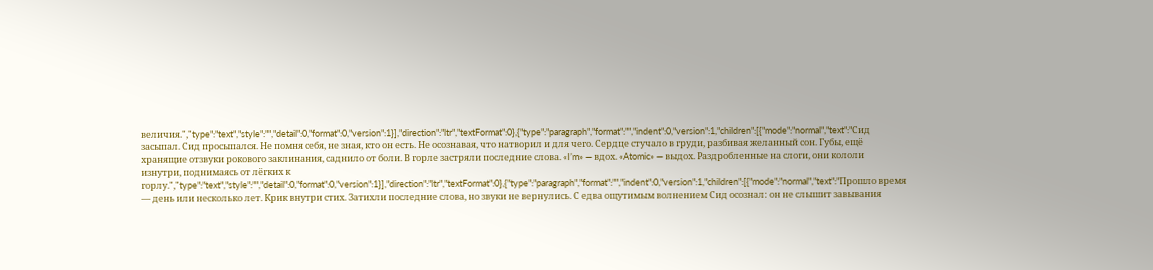величия.","type":"text","style":"","detail":0,"format":0,"version":1}],"direction":"ltr","textFormat":0},{"type":"paragraph","format":"","indent":0,"version":1,"children":[{"mode":"normal","text":"Сид засыпал. Сид просыпался. Не помня себя, не зная, кто он есть. Не осознавая, что натворил и для чего. Сердце стучало в груди, разбивая желанный сон. Губы, ещё хранящие отзвуки рокового заклинания, саднило от боли. В горле застряли последние слова. «I’m» — вдох. «Atomic» — выдох. Раздробленные на слоги, они кололи изнутри, поднимаясь от лёгких к горлу.","type":"text","style":"","detail":0,"format":0,"version":1}],"direction":"ltr","textFormat":0},{"type":"paragraph","format":"","indent":0,"version":1,"children":[{"mode":"normal","text":"Прошло время — день или несколько лет. Крик внутри стих. Затихли последние слова, но звуки не вернулись. С едва ощутимым волнением Сид осознал: он не слышит завывания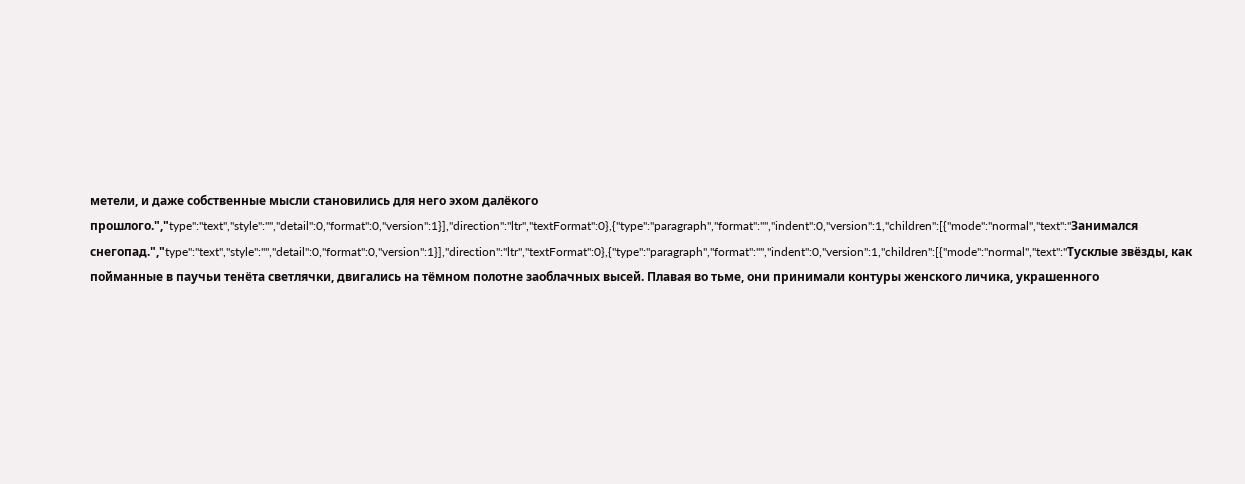метели, и даже собственные мысли становились для него эхом далёкого прошлого.","type":"text","style":"","detail":0,"format":0,"version":1}],"direction":"ltr","textFormat":0},{"type":"paragraph","format":"","indent":0,"version":1,"children":[{"mode":"normal","text":"Занимался снегопад.","type":"text","style":"","detail":0,"format":0,"version":1}],"direction":"ltr","textFormat":0},{"type":"paragraph","format":"","indent":0,"version":1,"children":[{"mode":"normal","text":"Тусклые звёзды, как пойманные в паучьи тенёта светлячки, двигались на тёмном полотне заоблачных высей. Плавая во тьме, они принимали контуры женского личика, украшенного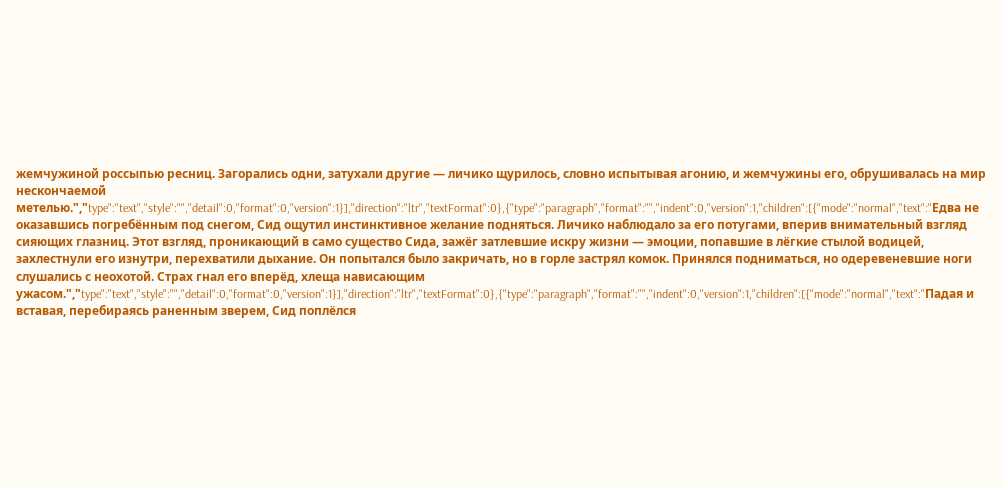жемчужиной россыпью ресниц. Загорались одни, затухали другие — личико щурилось, словно испытывая агонию, и жемчужины его, обрушивалась на мир нескончаемой метелью.","type":"text","style":"","detail":0,"format":0,"version":1}],"direction":"ltr","textFormat":0},{"type":"paragraph","format":"","indent":0,"version":1,"children":[{"mode":"normal","text":"Едва не оказавшись погребённым под снегом, Сид ощутил инстинктивное желание подняться. Личико наблюдало за его потугами, вперив внимательный взгляд сияющих глазниц. Этот взгляд, проникающий в само существо Сида, зажёг затлевшие искру жизни — эмоции, попавшие в лёгкие стылой водицей, захлестнули его изнутри, перехватили дыхание. Он попытался было закричать, но в горле застрял комок. Принялся подниматься, но одеревеневшие ноги слушались с неохотой. Страх гнал его вперёд, хлеща нависающим ужасом.","type":"text","style":"","detail":0,"format":0,"version":1}],"direction":"ltr","textFormat":0},{"type":"paragraph","format":"","indent":0,"version":1,"children":[{"mode":"normal","text":"Падая и вставая, перебираясь раненным зверем, Сид поплёлся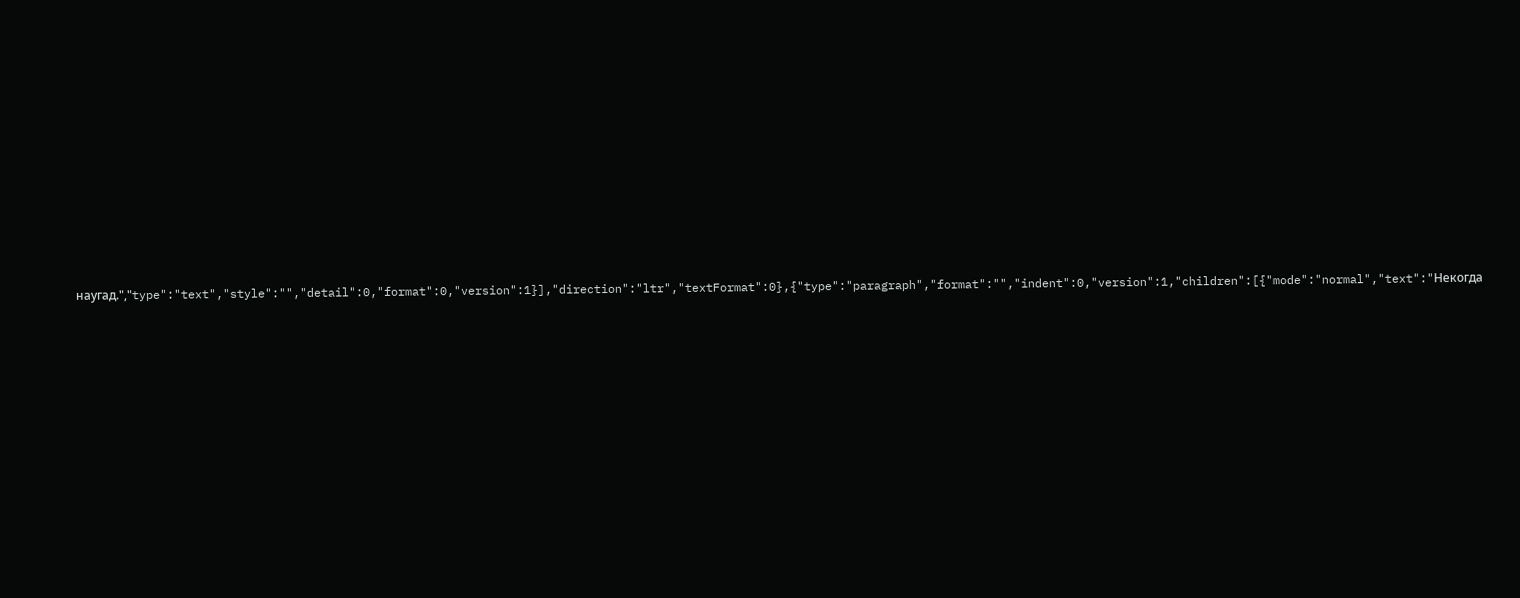наугад.","type":"text","style":"","detail":0,"format":0,"version":1}],"direction":"ltr","textFormat":0},{"type":"paragraph","format":"","indent":0,"version":1,"children":[{"mode":"normal","text":"Некогда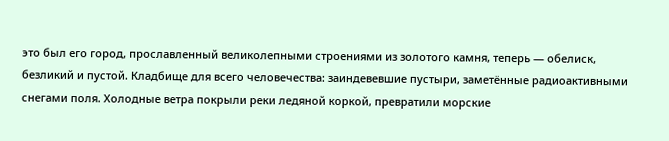это был его город, прославленный великолепными строениями из золотого камня, теперь — обелиск, безликий и пустой. Кладбище для всего человечества: заиндевевшие пустыри, заметённые радиоактивными снегами поля. Холодные ветра покрыли реки ледяной коркой, превратили морские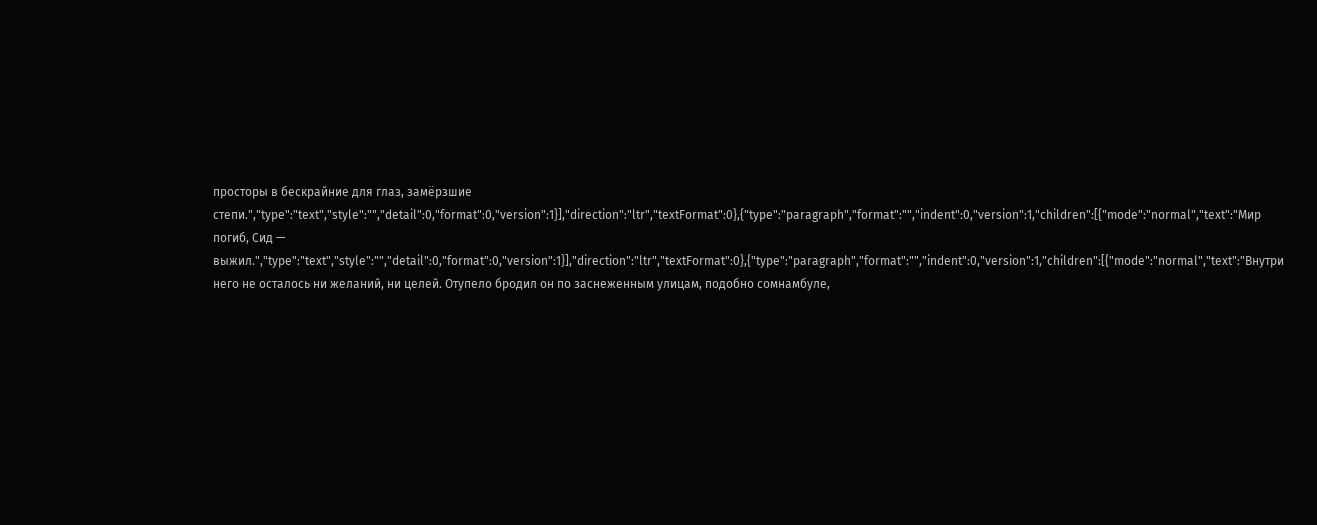просторы в бескрайние для глаз, замёрзшие степи.","type":"text","style":"","detail":0,"format":0,"version":1}],"direction":"ltr","textFormat":0},{"type":"paragraph","format":"","indent":0,"version":1,"children":[{"mode":"normal","text":"Мир погиб, Сид — выжил.","type":"text","style":"","detail":0,"format":0,"version":1}],"direction":"ltr","textFormat":0},{"type":"paragraph","format":"","indent":0,"version":1,"children":[{"mode":"normal","text":"Внутри него не осталось ни желаний, ни целей. Отупело бродил он по заснеженным улицам, подобно сомнамбуле,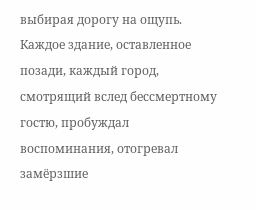выбирая дорогу на ощупь. Каждое здание, оставленное позади, каждый город, смотрящий вслед бессмертному гостю, пробуждал воспоминания, отогревал замёрзшие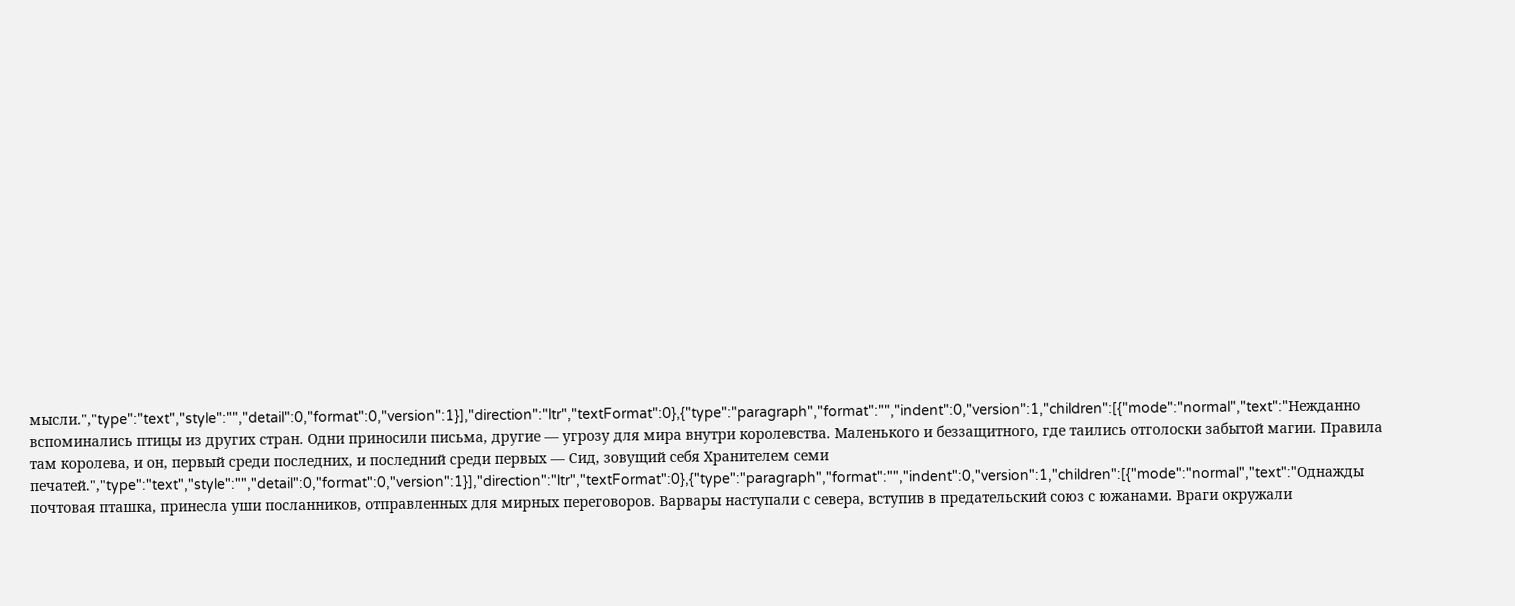мысли.","type":"text","style":"","detail":0,"format":0,"version":1}],"direction":"ltr","textFormat":0},{"type":"paragraph","format":"","indent":0,"version":1,"children":[{"mode":"normal","text":"Нежданно вспоминались птицы из других стран. Одни приносили письма, другие — угрозу для мира внутри королевства. Маленького и беззащитного, где таились отголоски забытой магии. Правила там королева, и он, первый среди последних, и последний среди первых — Сид, зовущий себя Хранителем семи печатей.","type":"text","style":"","detail":0,"format":0,"version":1}],"direction":"ltr","textFormat":0},{"type":"paragraph","format":"","indent":0,"version":1,"children":[{"mode":"normal","text":"Однажды почтовая пташка, принесла уши посланников, отправленных для мирных переговоров. Варвары наступали с севера, вступив в предательский союз с южанами. Враги окружали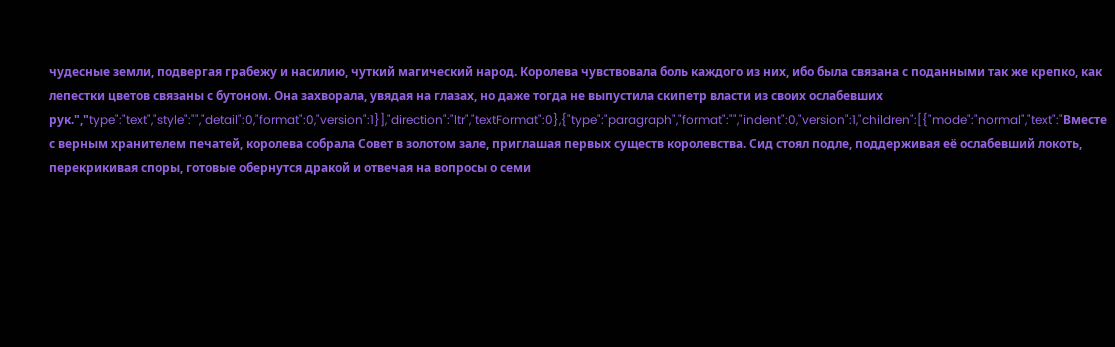чудесные земли, подвергая грабежу и насилию, чуткий магический народ. Королева чувствовала боль каждого из них, ибо была связана с поданными так же крепко, как лепестки цветов связаны с бутоном. Она захворала, увядая на глазах, но даже тогда не выпустила скипетр власти из своих ослабевших рук.","type":"text","style":"","detail":0,"format":0,"version":1}],"direction":"ltr","textFormat":0},{"type":"paragraph","format":"","indent":0,"version":1,"children":[{"mode":"normal","text":"Вместе с верным хранителем печатей, королева собрала Совет в золотом зале, приглашая первых существ королевства. Сид стоял подле, поддерживая её ослабевший локоть, перекрикивая споры, готовые обернутся дракой и отвечая на вопросы о семи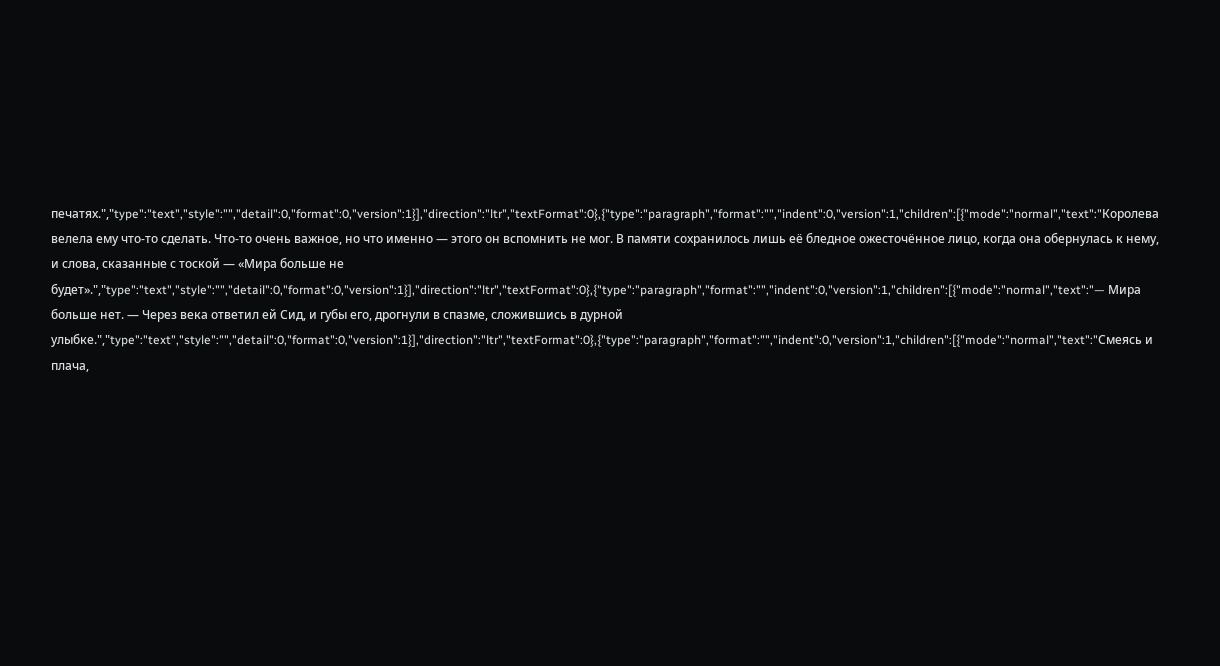печатях.","type":"text","style":"","detail":0,"format":0,"version":1}],"direction":"ltr","textFormat":0},{"type":"paragraph","format":"","indent":0,"version":1,"children":[{"mode":"normal","text":"Королева велела ему что-то сделать. Что-то очень важное, но что именно — этого он вспомнить не мог. В памяти сохранилось лишь её бледное ожесточённое лицо, когда она обернулась к нему, и слова, сказанные с тоской — «Мира больше не будет».","type":"text","style":"","detail":0,"format":0,"version":1}],"direction":"ltr","textFormat":0},{"type":"paragraph","format":"","indent":0,"version":1,"children":[{"mode":"normal","text":"— Мира больше нет. — Через века ответил ей Сид, и губы его, дрогнули в спазме, сложившись в дурной улыбке.","type":"text","style":"","detail":0,"format":0,"version":1}],"direction":"ltr","textFormat":0},{"type":"paragraph","format":"","indent":0,"version":1,"children":[{"mode":"normal","text":"Смеясь и плача,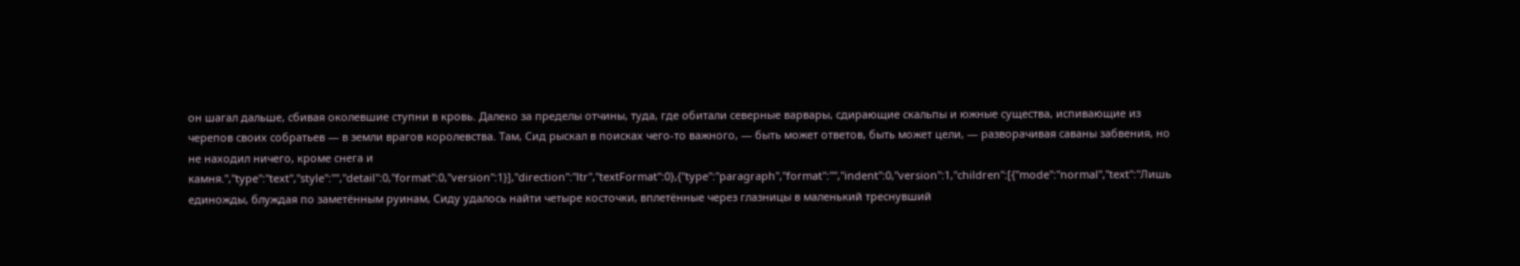он шагал дальше, сбивая околевшие ступни в кровь. Далеко за пределы отчины, туда, где обитали северные варвары, сдирающие скальпы и южные существа, испивающие из черепов своих собратьев — в земли врагов королевства. Там, Сид рыскал в поисках чего-то важного, — быть может ответов, быть может цели, — разворачивая саваны забвения, но не находил ничего, кроме снега и камня.","type":"text","style":"","detail":0,"format":0,"version":1}],"direction":"ltr","textFormat":0},{"type":"paragraph","format":"","indent":0,"version":1,"children":[{"mode":"normal","text":"Лишь единожды, блуждая по заметённым руинам, Сиду удалось найти четыре косточки, вплетённые через глазницы в маленький треснувший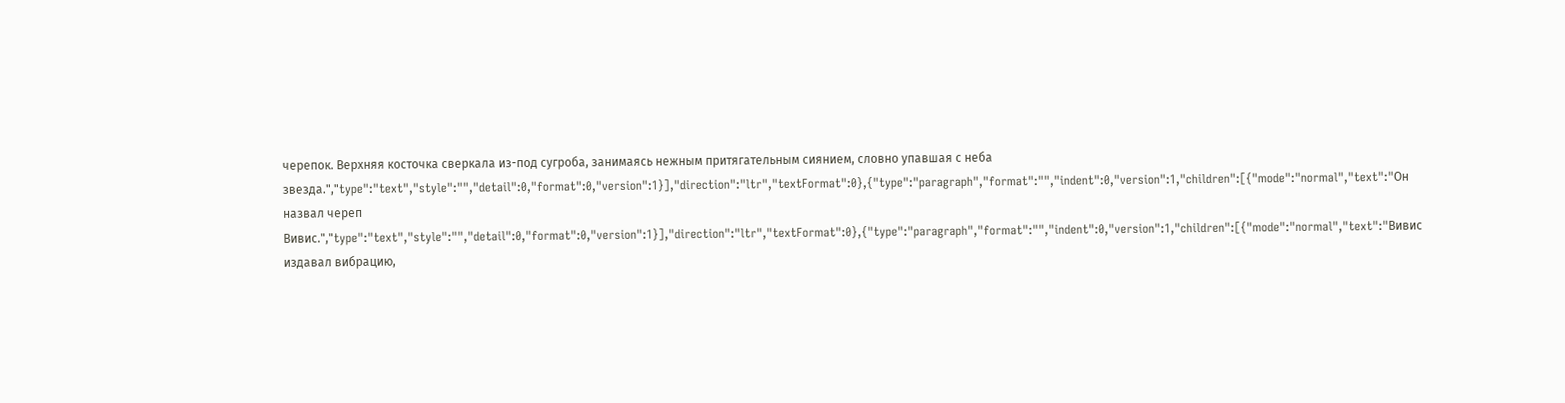черепок. Верхняя косточка сверкала из-под сугроба, занимаясь нежным притягательным сиянием, словно упавшая с неба звезда.","type":"text","style":"","detail":0,"format":0,"version":1}],"direction":"ltr","textFormat":0},{"type":"paragraph","format":"","indent":0,"version":1,"children":[{"mode":"normal","text":"Он назвал череп Вивис.","type":"text","style":"","detail":0,"format":0,"version":1}],"direction":"ltr","textFormat":0},{"type":"paragraph","format":"","indent":0,"version":1,"children":[{"mode":"normal","text":"Вивис издавал вибрацию,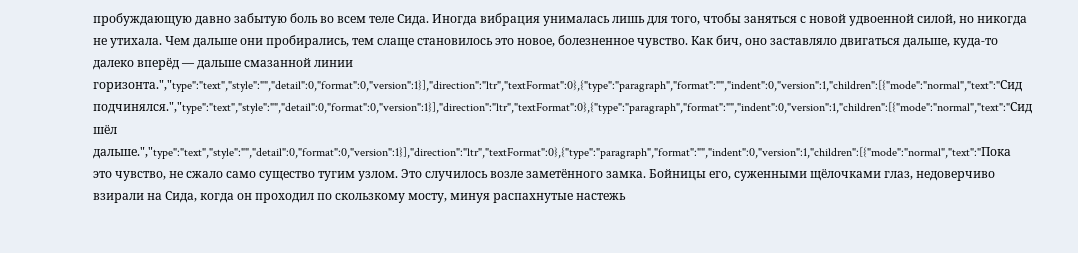пробуждающую давно забытую боль во всем теле Сида. Иногда вибрация унималась лишь для того, чтобы заняться с новой удвоенной силой, но никогда не утихала. Чем дальше они пробирались, тем слаще становилось это новое, болезненное чувство. Как бич, оно заставляло двигаться дальше, куда-то далеко вперёд — дальше смазанной линии горизонта.","type":"text","style":"","detail":0,"format":0,"version":1}],"direction":"ltr","textFormat":0},{"type":"paragraph","format":"","indent":0,"version":1,"children":[{"mode":"normal","text":"Сид подчинялся.","type":"text","style":"","detail":0,"format":0,"version":1}],"direction":"ltr","textFormat":0},{"type":"paragraph","format":"","indent":0,"version":1,"children":[{"mode":"normal","text":"Сид шёл дальше.","type":"text","style":"","detail":0,"format":0,"version":1}],"direction":"ltr","textFormat":0},{"type":"paragraph","format":"","indent":0,"version":1,"children":[{"mode":"normal","text":"Пока это чувство, не сжало само существо тугим узлом. Это случилось возле заметённого замка. Бойницы его, суженными щёлочками глаз, недоверчиво взирали на Сида, когда он проходил по скользкому мосту, минуя распахнутые настежь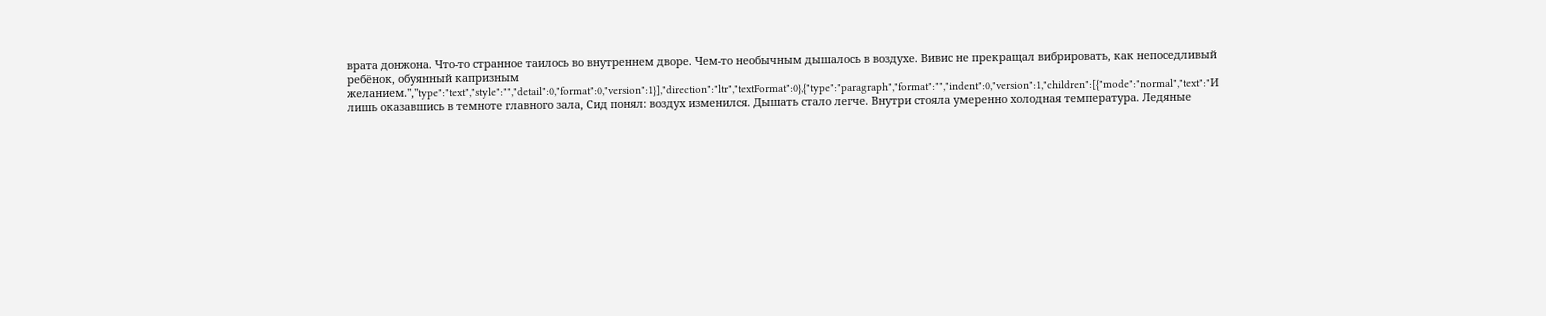врата донжона. Что-то странное таилось во внутреннем дворе. Чем-то необычным дышалось в воздухе. Вивис не прекращал вибрировать, как непоседливый ребёнок, обуянный капризным желанием.","type":"text","style":"","detail":0,"format":0,"version":1}],"direction":"ltr","textFormat":0},{"type":"paragraph","format":"","indent":0,"version":1,"children":[{"mode":"normal","text":"И лишь оказавшись в темноте главного зала, Сид понял: воздух изменился. Дышать стало легче. Внутри стояла умеренно холодная температура. Ледяные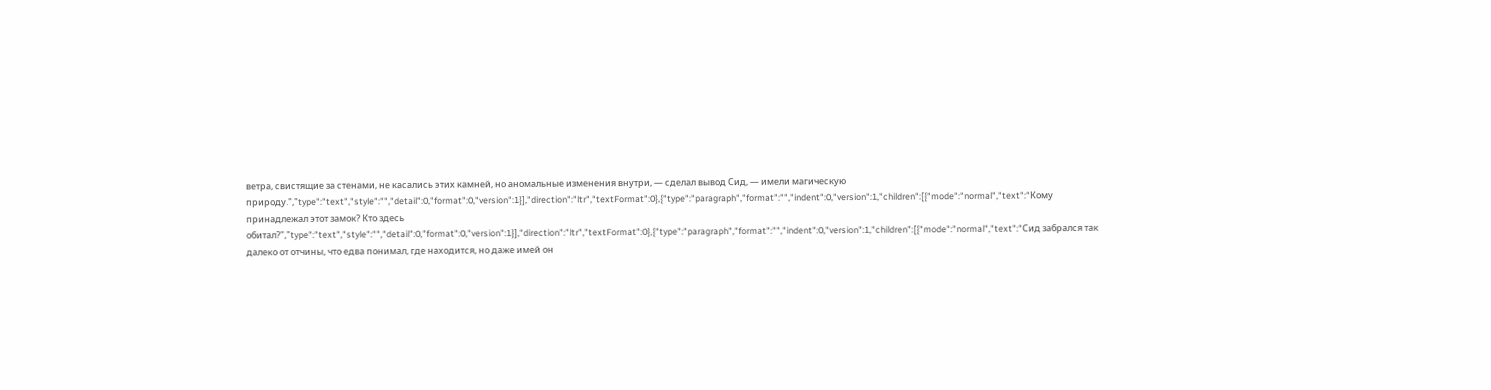ветра, свистящие за стенами, не касались этих камней, но аномальные изменения внутри, — сделал вывод Сид, — имели магическую природу.","type":"text","style":"","detail":0,"format":0,"version":1}],"direction":"ltr","textFormat":0},{"type":"paragraph","format":"","indent":0,"version":1,"children":[{"mode":"normal","text":"Кому принадлежал этот замок? Кто здесь обитал?","type":"text","style":"","detail":0,"format":0,"version":1}],"direction":"ltr","textFormat":0},{"type":"paragraph","format":"","indent":0,"version":1,"children":[{"mode":"normal","text":"Сид забрался так далеко от отчины, что едва понимал, где находится, но даже имей он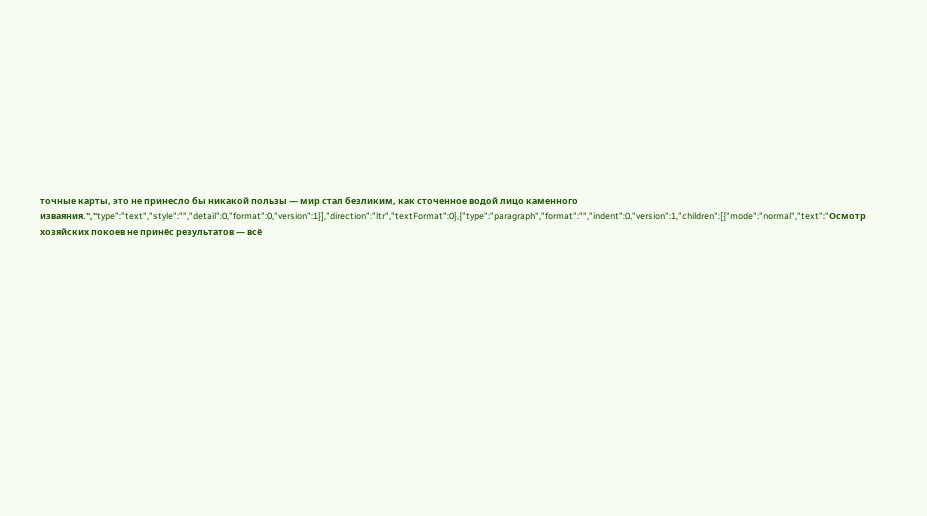точные карты, это не принесло бы никакой пользы — мир стал безликим, как сточенное водой лицо каменного изваяния.","type":"text","style":"","detail":0,"format":0,"version":1}],"direction":"ltr","textFormat":0},{"type":"paragraph","format":"","indent":0,"version":1,"children":[{"mode":"normal","text":"Осмотр хозяйских покоев не принёс результатов — всё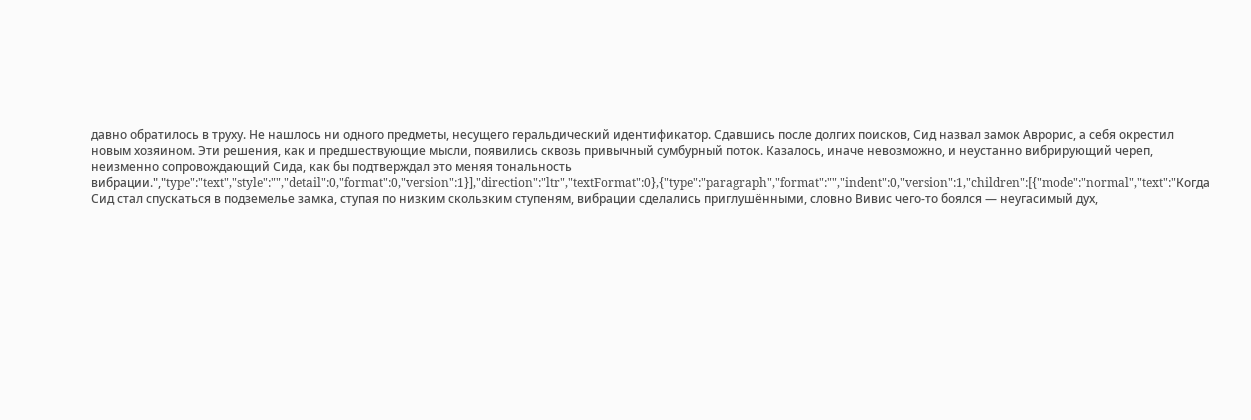давно обратилось в труху. Не нашлось ни одного предметы, несущего геральдический идентификатор. Сдавшись после долгих поисков, Сид назвал замок Аврорис, а себя окрестил новым хозяином. Эти решения, как и предшествующие мысли, появились сквозь привычный сумбурный поток. Казалось, иначе невозможно, и неустанно вибрирующий череп, неизменно сопровождающий Сида, как бы подтверждал это меняя тональность вибрации.","type":"text","style":"","detail":0,"format":0,"version":1}],"direction":"ltr","textFormat":0},{"type":"paragraph","format":"","indent":0,"version":1,"children":[{"mode":"normal","text":"Когда Сид стал спускаться в подземелье замка, ступая по низким скользким ступеням, вибрации сделались приглушёнными, словно Вивис чего-то боялся — неугасимый дух,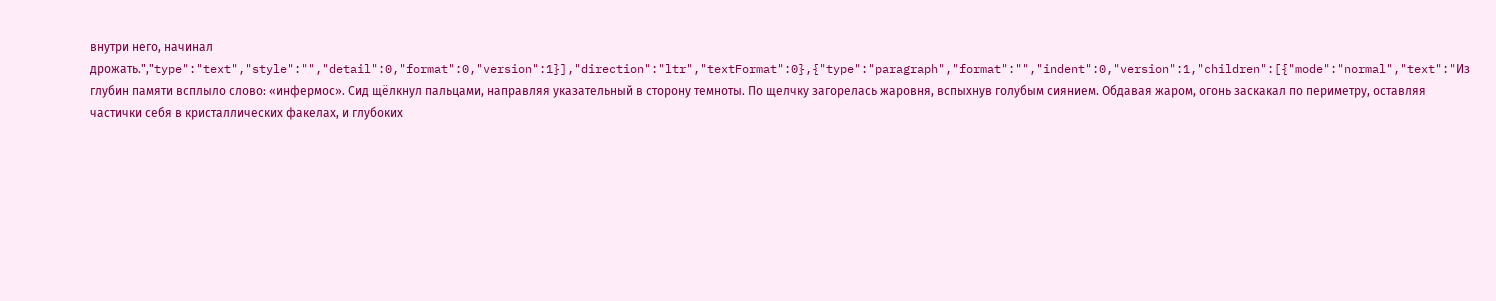внутри него, начинал дрожать.","type":"text","style":"","detail":0,"format":0,"version":1}],"direction":"ltr","textFormat":0},{"type":"paragraph","format":"","indent":0,"version":1,"children":[{"mode":"normal","text":"Из глубин памяти всплыло слово: «инфермос». Сид щёлкнул пальцами, направляя указательный в сторону темноты. По щелчку загорелась жаровня, вспыхнув голубым сиянием. Обдавая жаром, огонь заскакал по периметру, оставляя частички себя в кристаллических факелах, и глубоких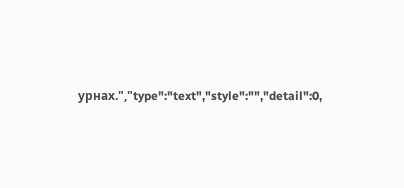урнах.","type":"text","style":"","detail":0,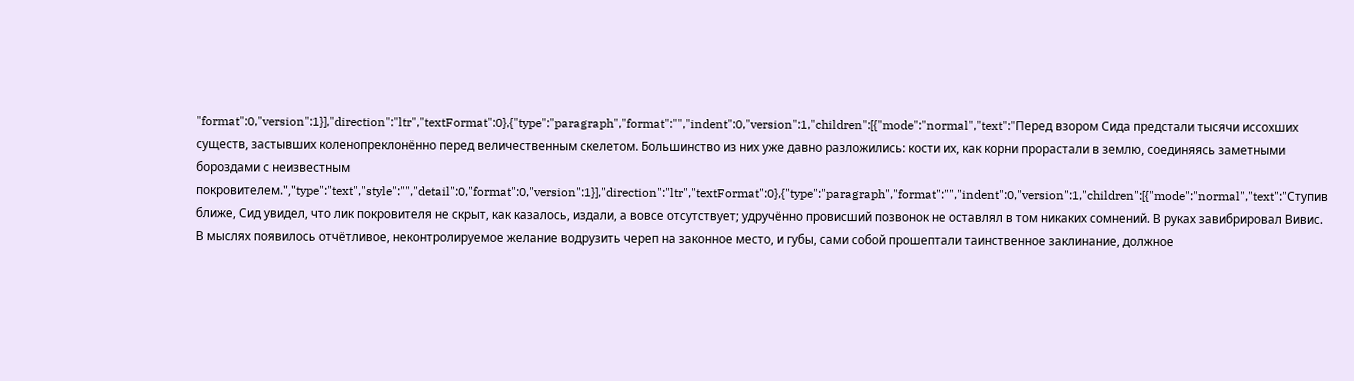"format":0,"version":1}],"direction":"ltr","textFormat":0},{"type":"paragraph","format":"","indent":0,"version":1,"children":[{"mode":"normal","text":"Перед взором Сида предстали тысячи иссохших существ, застывших коленопреклонённо перед величественным скелетом. Большинство из них уже давно разложились: кости их, как корни прорастали в землю, соединяясь заметными бороздами с неизвестным покровителем.","type":"text","style":"","detail":0,"format":0,"version":1}],"direction":"ltr","textFormat":0},{"type":"paragraph","format":"","indent":0,"version":1,"children":[{"mode":"normal","text":"Ступив ближе, Сид увидел, что лик покровителя не скрыт, как казалось, издали, а вовсе отсутствует; удручённо провисший позвонок не оставлял в том никаких сомнений. В руках завибрировал Вивис. В мыслях появилось отчётливое, неконтролируемое желание водрузить череп на законное место, и губы, сами собой прошептали таинственное заклинание, должное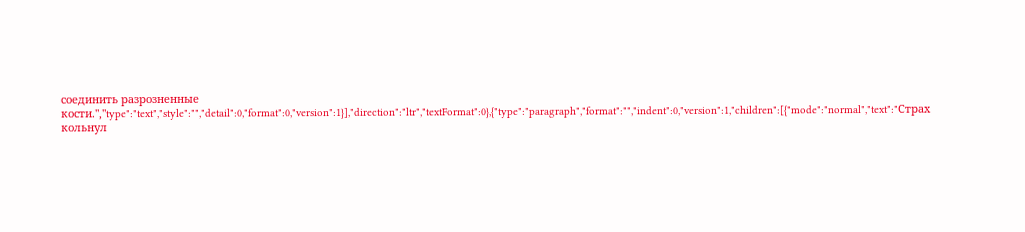соединить разрозненные кости.","type":"text","style":"","detail":0,"format":0,"version":1}],"direction":"ltr","textFormat":0},{"type":"paragraph","format":"","indent":0,"version":1,"children":[{"mode":"normal","text":"Страх кольнул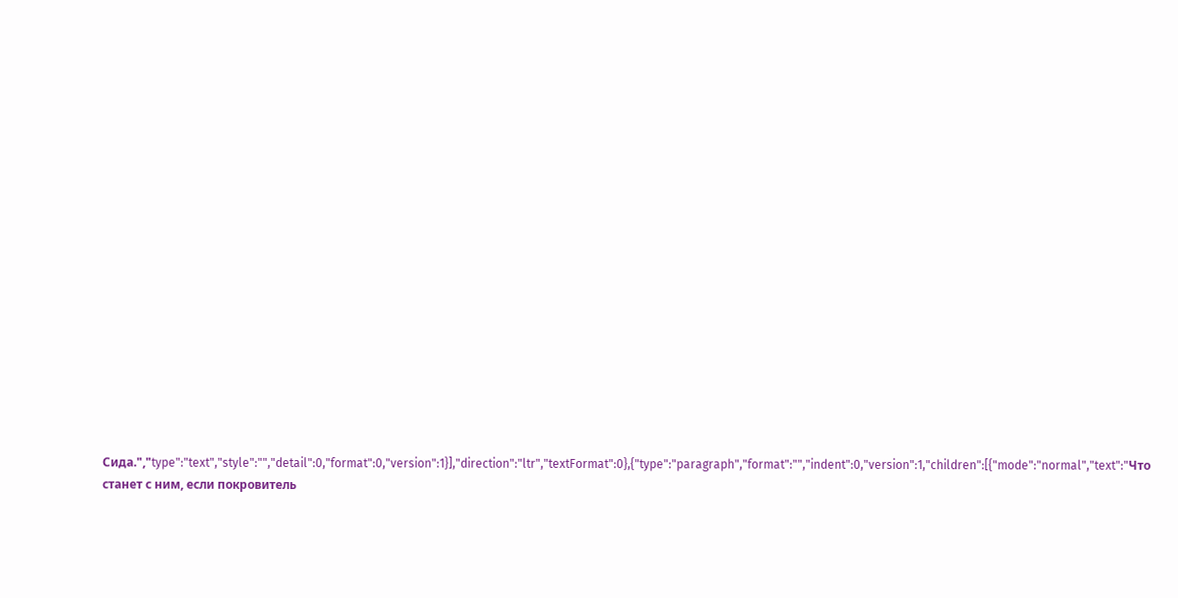Сида.","type":"text","style":"","detail":0,"format":0,"version":1}],"direction":"ltr","textFormat":0},{"type":"paragraph","format":"","indent":0,"version":1,"children":[{"mode":"normal","text":"Что станет с ним, если покровитель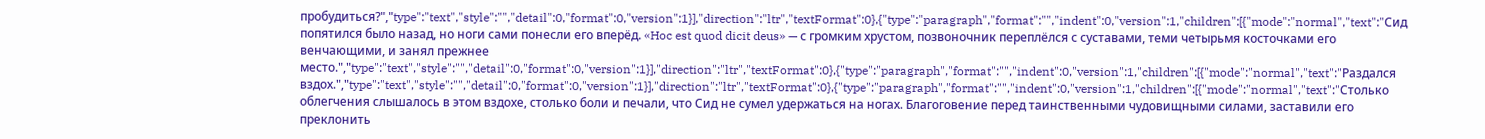пробудиться?","type":"text","style":"","detail":0,"format":0,"version":1}],"direction":"ltr","textFormat":0},{"type":"paragraph","format":"","indent":0,"version":1,"children":[{"mode":"normal","text":"Сид попятился было назад, но ноги сами понесли его вперёд. «Hoc est quod dicit deus» — с громким хрустом, позвоночник переплёлся с суставами, теми четырьмя косточками его венчающими, и занял прежнее место.","type":"text","style":"","detail":0,"format":0,"version":1}],"direction":"ltr","textFormat":0},{"type":"paragraph","format":"","indent":0,"version":1,"children":[{"mode":"normal","text":"Раздался вздох.","type":"text","style":"","detail":0,"format":0,"version":1}],"direction":"ltr","textFormat":0},{"type":"paragraph","format":"","indent":0,"version":1,"children":[{"mode":"normal","text":"Столько облегчения слышалось в этом вздохе, столько боли и печали, что Сид не сумел удержаться на ногах. Благоговение перед таинственными чудовищными силами, заставили его преклонить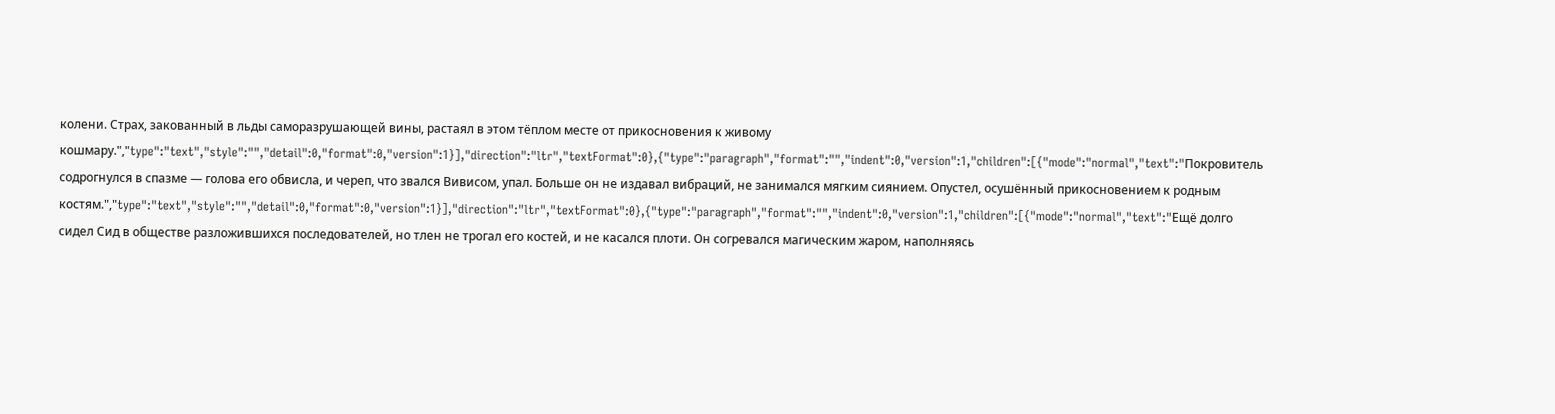колени. Страх, закованный в льды саморазрушающей вины, растаял в этом тёплом месте от прикосновения к живому кошмару.","type":"text","style":"","detail":0,"format":0,"version":1}],"direction":"ltr","textFormat":0},{"type":"paragraph","format":"","indent":0,"version":1,"children":[{"mode":"normal","text":"Покровитель содрогнулся в спазме — голова его обвисла, и череп, что звался Вивисом, упал. Больше он не издавал вибраций, не занимался мягким сиянием. Опустел, осушённый прикосновением к родным костям.","type":"text","style":"","detail":0,"format":0,"version":1}],"direction":"ltr","textFormat":0},{"type":"paragraph","format":"","indent":0,"version":1,"children":[{"mode":"normal","text":"Ещё долго сидел Сид в обществе разложившихся последователей, но тлен не трогал его костей, и не касался плоти. Он согревался магическим жаром, наполняясь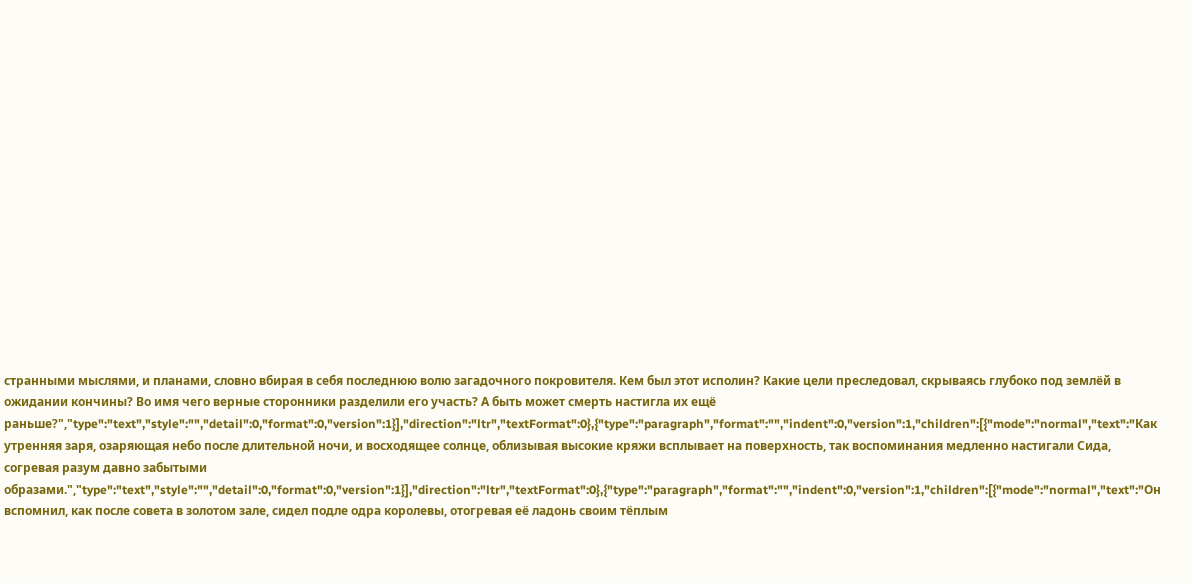странными мыслями, и планами, словно вбирая в себя последнюю волю загадочного покровителя. Кем был этот исполин? Какие цели преследовал, скрываясь глубоко под землёй в ожидании кончины? Во имя чего верные сторонники разделили его участь? А быть может смерть настигла их ещё раньше?","type":"text","style":"","detail":0,"format":0,"version":1}],"direction":"ltr","textFormat":0},{"type":"paragraph","format":"","indent":0,"version":1,"children":[{"mode":"normal","text":"Как утренняя заря, озаряющая небо после длительной ночи, и восходящее солнце, облизывая высокие кряжи всплывает на поверхность, так воспоминания медленно настигали Сида, согревая разум давно забытыми образами.","type":"text","style":"","detail":0,"format":0,"version":1}],"direction":"ltr","textFormat":0},{"type":"paragraph","format":"","indent":0,"version":1,"children":[{"mode":"normal","text":"Он вспомнил, как после совета в золотом зале, сидел подле одра королевы, отогревая её ладонь своим тёплым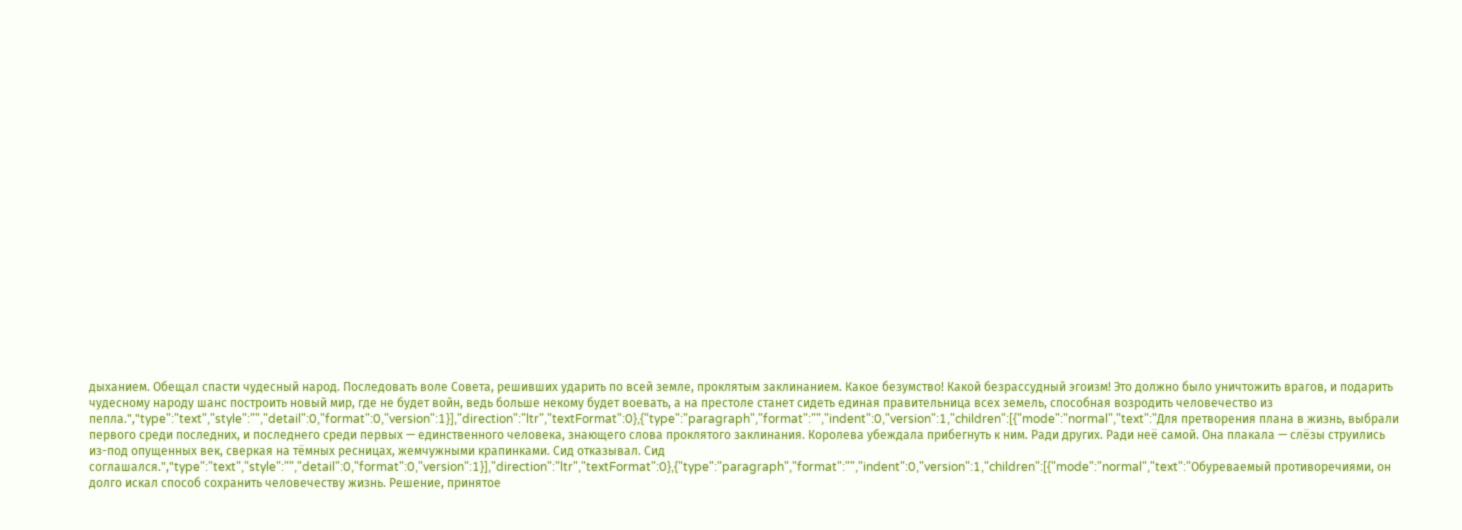дыханием. Обещал спасти чудесный народ. Последовать воле Совета, решивших ударить по всей земле, проклятым заклинанием. Какое безумство! Какой безрассудный эгоизм! Это должно было уничтожить врагов, и подарить чудесному народу шанс построить новый мир, где не будет войн, ведь больше некому будет воевать, а на престоле станет сидеть единая правительница всех земель, способная возродить человечество из пепла.","type":"text","style":"","detail":0,"format":0,"version":1}],"direction":"ltr","textFormat":0},{"type":"paragraph","format":"","indent":0,"version":1,"children":[{"mode":"normal","text":"Для претворения плана в жизнь, выбрали первого среди последних, и последнего среди первых — единственного человека, знающего слова проклятого заклинания. Королева убеждала прибегнуть к ним. Ради других. Ради неё самой. Она плакала — слёзы струились из-под опущенных век, сверкая на тёмных ресницах, жемчужными крапинками. Сид отказывал. Сид соглашался.","type":"text","style":"","detail":0,"format":0,"version":1}],"direction":"ltr","textFormat":0},{"type":"paragraph","format":"","indent":0,"version":1,"children":[{"mode":"normal","text":"Обуреваемый противоречиями, он долго искал способ сохранить человечеству жизнь. Решение, принятое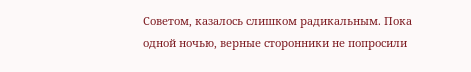Советом, казалось слишком радикальным. Пока одной ночью, верные сторонники не попросили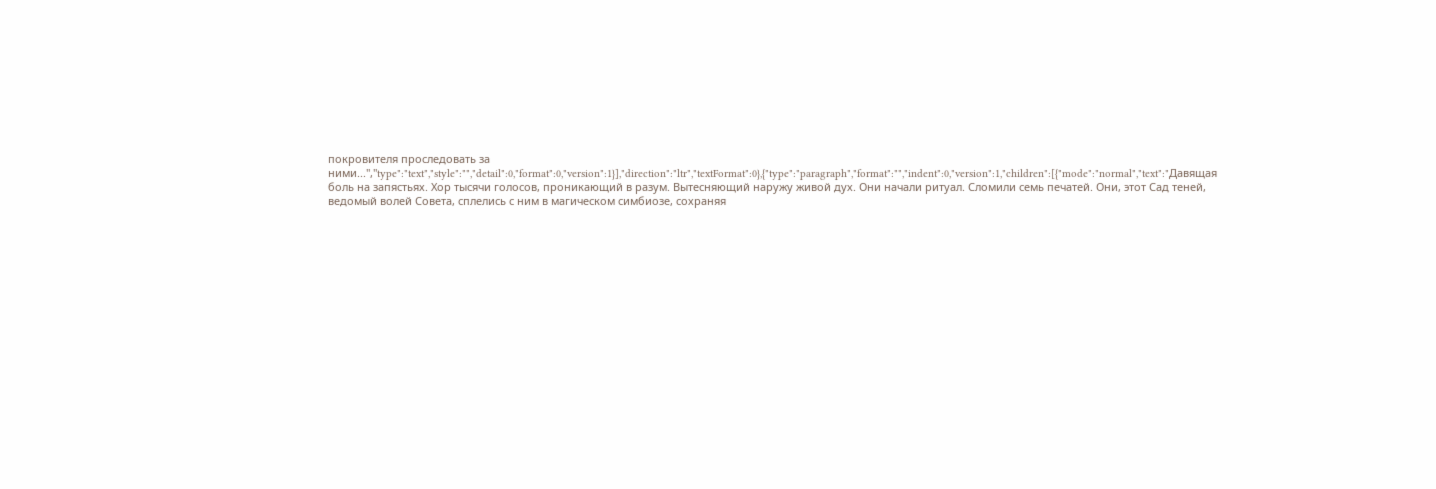покровителя проследовать за ними...","type":"text","style":"","detail":0,"format":0,"version":1}],"direction":"ltr","textFormat":0},{"type":"paragraph","format":"","indent":0,"version":1,"children":[{"mode":"normal","text":"Давящая боль на запястьях. Хор тысячи голосов, проникающий в разум. Вытесняющий наружу живой дух. Они начали ритуал. Сломили семь печатей. Они, этот Сад теней, ведомый волей Совета, сплелись с ним в магическом симбиозе, сохраняя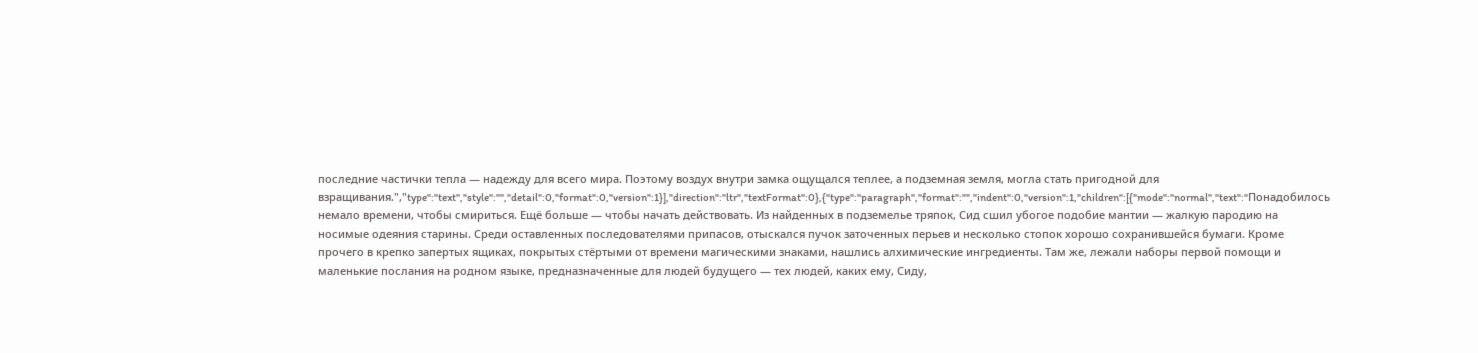последние частички тепла — надежду для всего мира. Поэтому воздух внутри замка ощущался теплее, а подземная земля, могла стать пригодной для взращивания.","type":"text","style":"","detail":0,"format":0,"version":1}],"direction":"ltr","textFormat":0},{"type":"paragraph","format":"","indent":0,"version":1,"children":[{"mode":"normal","text":"Понадобилось немало времени, чтобы смириться. Ещё больше — чтобы начать действовать. Из найденных в подземелье тряпок, Сид сшил убогое подобие мантии — жалкую пародию на носимые одеяния старины. Среди оставленных последователями припасов, отыскался пучок заточенных перьев и несколько стопок хорошо сохранившейся бумаги. Кроме прочего в крепко запертых ящиках, покрытых стёртыми от времени магическими знаками, нашлись алхимические ингредиенты. Там же, лежали наборы первой помощи и маленькие послания на родном языке, предназначенные для людей будущего — тех людей, каких ему, Сиду,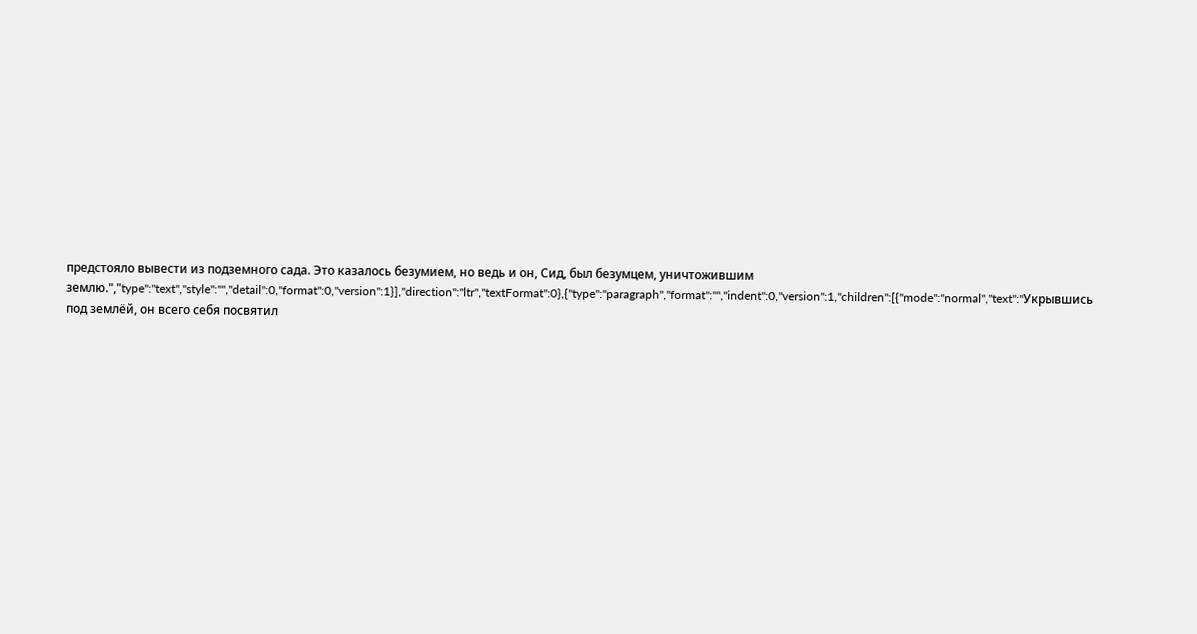предстояло вывести из подземного сада. Это казалось безумием, но ведь и он, Сид, был безумцем, уничтожившим землю.","type":"text","style":"","detail":0,"format":0,"version":1}],"direction":"ltr","textFormat":0},{"type":"paragraph","format":"","indent":0,"version":1,"children":[{"mode":"normal","text":"Укрывшись под землёй, он всего себя посвятил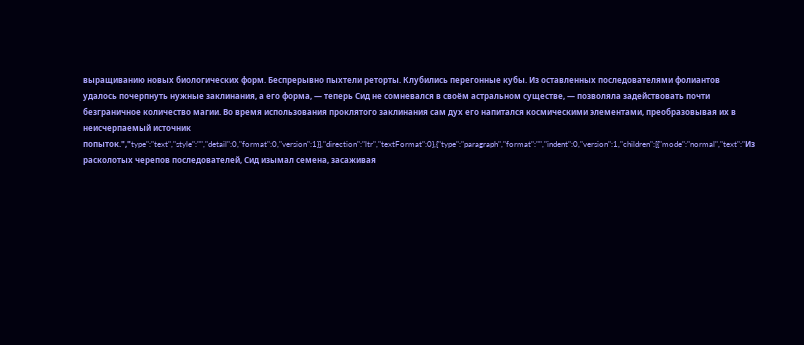выращиванию новых биологических форм. Беспрерывно пыхтели реторты. Клубились перегонные кубы. Из оставленных последователями фолиантов удалось почерпнуть нужные заклинания, а его форма, — теперь Сид не сомневался в своём астральном существе, — позволяла задействовать почти безграничное количество магии. Во время использования проклятого заклинания сам дух его напитался космическими элементами, преобразовывая их в неисчерпаемый источник попыток.","type":"text","style":"","detail":0,"format":0,"version":1}],"direction":"ltr","textFormat":0},{"type":"paragraph","format":"","indent":0,"version":1,"children":[{"mode":"normal","text":"Из расколотых черепов последователей, Сид изымал семена, засаживая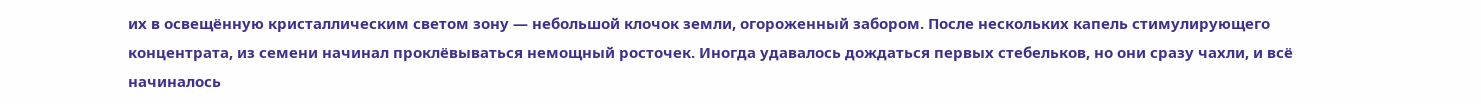их в освещённую кристаллическим светом зону — небольшой клочок земли, огороженный забором. После нескольких капель стимулирующего концентрата, из семени начинал проклёвываться немощный росточек. Иногда удавалось дождаться первых стебельков, но они сразу чахли, и всё начиналось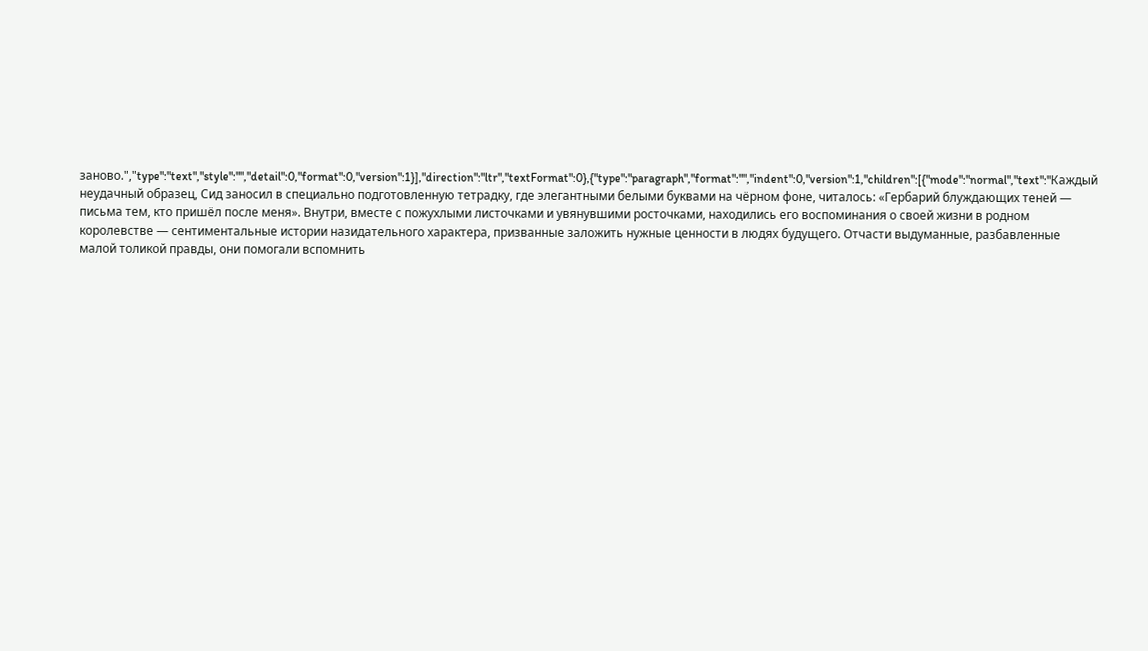заново.","type":"text","style":"","detail":0,"format":0,"version":1}],"direction":"ltr","textFormat":0},{"type":"paragraph","format":"","indent":0,"version":1,"children":[{"mode":"normal","text":"Каждый неудачный образец, Сид заносил в специально подготовленную тетрадку, где элегантными белыми буквами на чёрном фоне, читалось: «Гербарий блуждающих теней — письма тем, кто пришёл после меня». Внутри, вместе с пожухлыми листочками и увянувшими росточками, находились его воспоминания о своей жизни в родном королевстве — сентиментальные истории назидательного характера, призванные заложить нужные ценности в людях будущего. Отчасти выдуманные, разбавленные малой толикой правды, они помогали вспомнить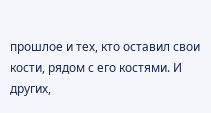прошлое и тех, кто оставил свои кости, рядом с его костями. И других,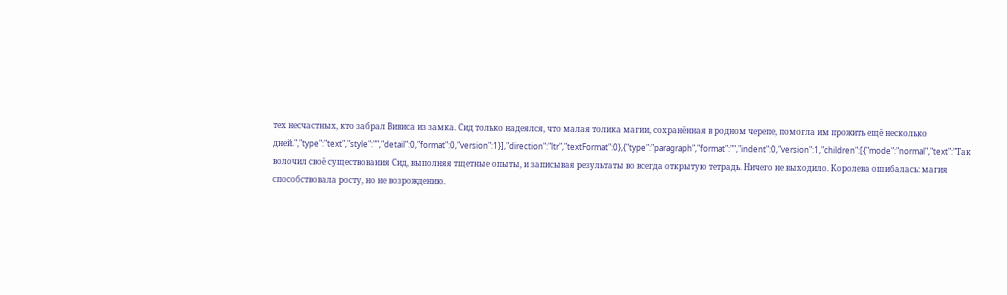тех несчастных, кто забрал Вивиса из замка. Сид только надеялся, что малая толика магии, сохранённая в родном черепе, помогла им прожить ещё несколько дней.","type":"text","style":"","detail":0,"format":0,"version":1}],"direction":"ltr","textFormat":0},{"type":"paragraph","format":"","indent":0,"version":1,"children":[{"mode":"normal","text":"Так волочил своё существования Сид, выполняя тщетные опыты, и записывая результаты во всегда открытую тетрадь. Ничего не выходило. Королева ошибалась: магия способствовала росту, но не возрождению.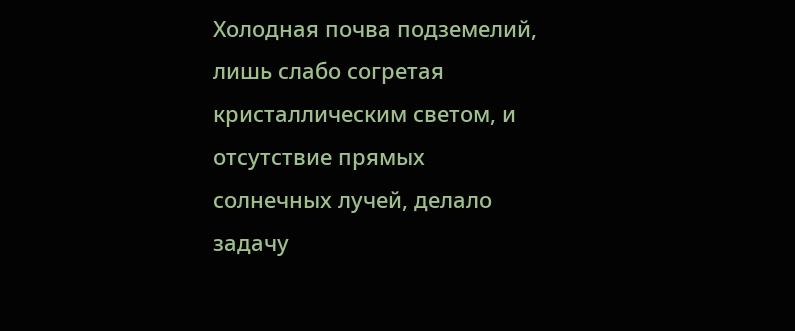Холодная почва подземелий, лишь слабо согретая кристаллическим светом, и отсутствие прямых солнечных лучей, делало задачу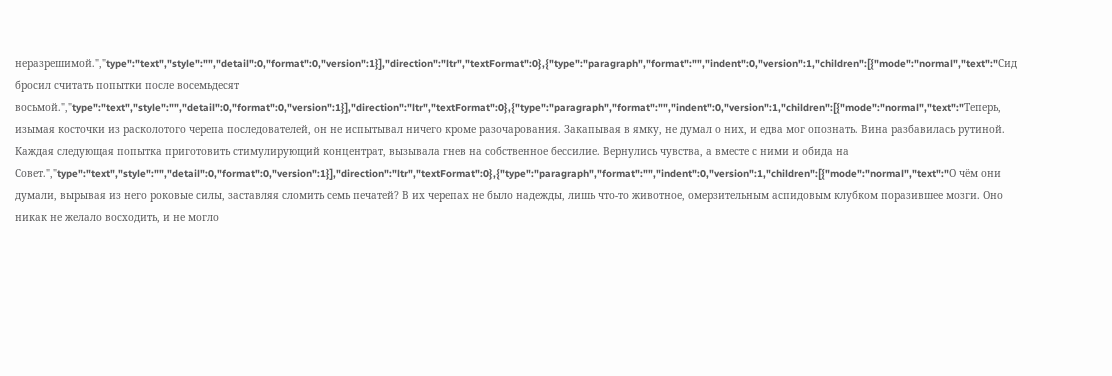неразрешимой.","type":"text","style":"","detail":0,"format":0,"version":1}],"direction":"ltr","textFormat":0},{"type":"paragraph","format":"","indent":0,"version":1,"children":[{"mode":"normal","text":"Сид бросил считать попытки после восемьдесят восьмой.","type":"text","style":"","detail":0,"format":0,"version":1}],"direction":"ltr","textFormat":0},{"type":"paragraph","format":"","indent":0,"version":1,"children":[{"mode":"normal","text":"Теперь, изымая косточки из расколотого черепа последователей, он не испытывал ничего кроме разочарования. Закапывая в ямку, не думал о них, и едва мог опознать. Вина разбавилась рутиной. Каждая следующая попытка приготовить стимулирующий концентрат, вызывала гнев на собственное бессилие. Вернулись чувства, а вместе с ними и обида на Совет.","type":"text","style":"","detail":0,"format":0,"version":1}],"direction":"ltr","textFormat":0},{"type":"paragraph","format":"","indent":0,"version":1,"children":[{"mode":"normal","text":"О чём они думали, вырывая из него роковые силы, заставляя сломить семь печатей? В их черепах не было надежды, лишь что-то животное, омерзительным аспидовым клубком поразившее мозги. Оно никак не желало восходить, и не могло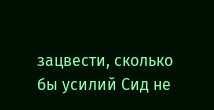зацвести, сколько бы усилий Сид не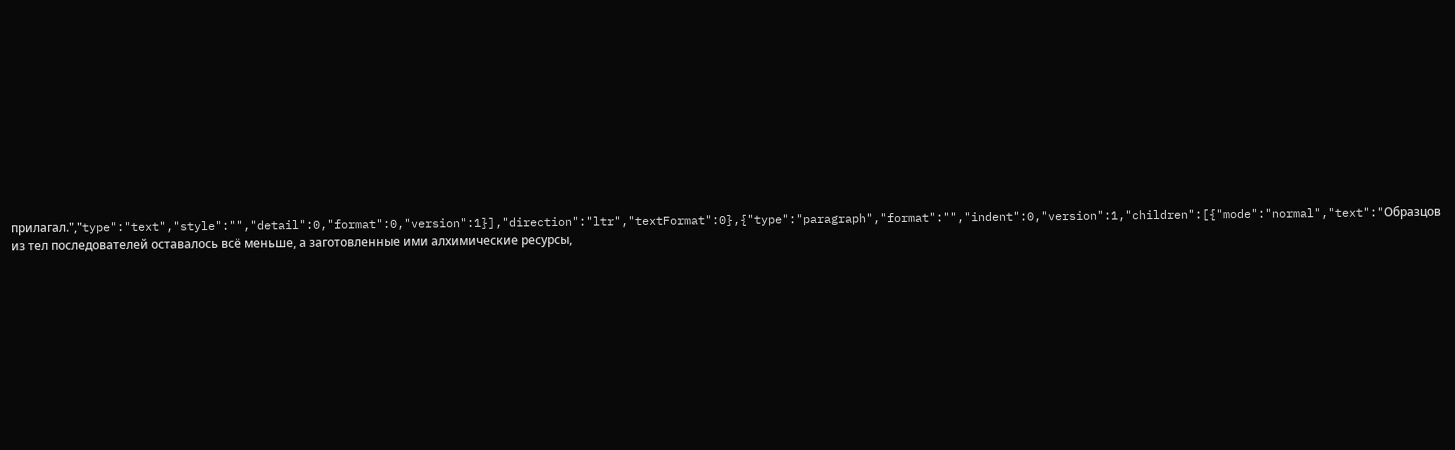прилагал.","type":"text","style":"","detail":0,"format":0,"version":1}],"direction":"ltr","textFormat":0},{"type":"paragraph","format":"","indent":0,"version":1,"children":[{"mode":"normal","text":"Образцов из тел последователей оставалось всё меньше, а заготовленные ими алхимические ресурсы,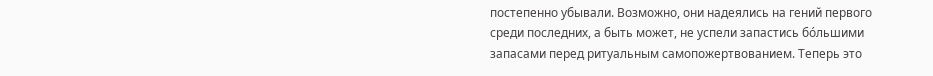постепенно убывали. Возможно, они надеялись на гений первого среди последних, а быть может, не успели запастись бóльшими запасами перед ритуальным самопожертвованием. Теперь это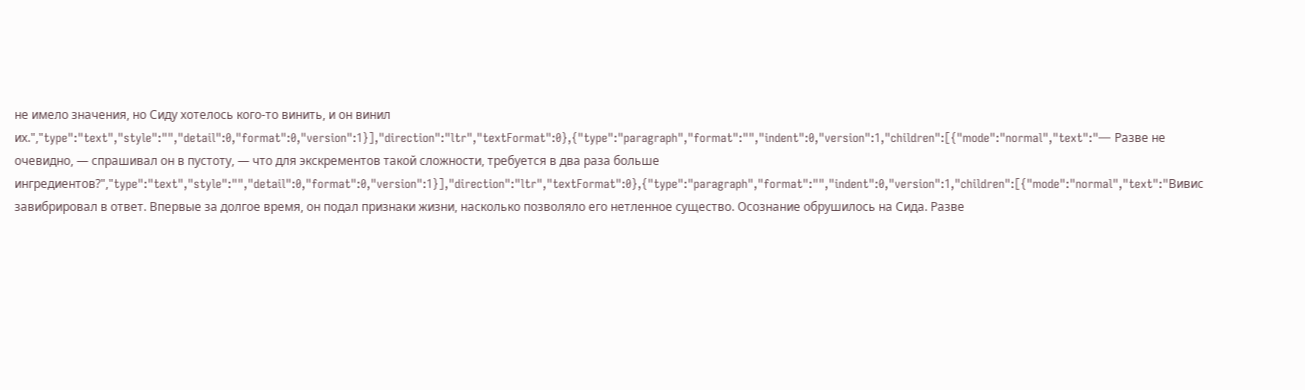не имело значения, но Сиду хотелось кого-то винить, и он винил их.","type":"text","style":"","detail":0,"format":0,"version":1}],"direction":"ltr","textFormat":0},{"type":"paragraph","format":"","indent":0,"version":1,"children":[{"mode":"normal","text":"— Разве не очевидно, — спрашивал он в пустоту, — что для экскрементов такой сложности, требуется в два раза больше ингредиентов?","type":"text","style":"","detail":0,"format":0,"version":1}],"direction":"ltr","textFormat":0},{"type":"paragraph","format":"","indent":0,"version":1,"children":[{"mode":"normal","text":"Вивис завибрировал в ответ. Впервые за долгое время, он подал признаки жизни, насколько позволяло его нетленное существо. Осознание обрушилось на Сида. Разве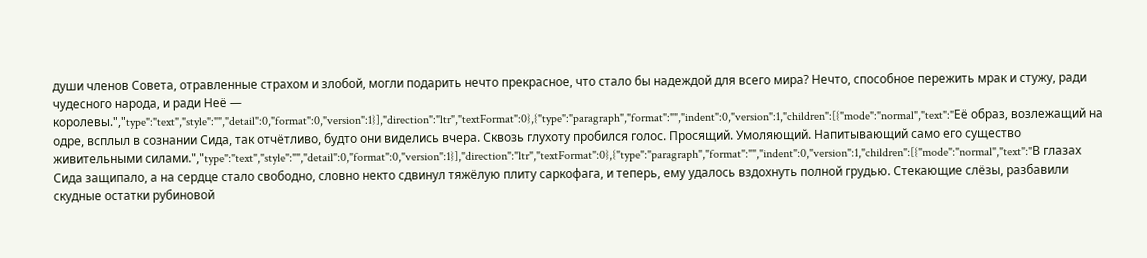души членов Совета, отравленные страхом и злобой, могли подарить нечто прекрасное, что стало бы надеждой для всего мира? Нечто, способное пережить мрак и стужу, ради чудесного народа, и ради Неё — королевы.","type":"text","style":"","detail":0,"format":0,"version":1}],"direction":"ltr","textFormat":0},{"type":"paragraph","format":"","indent":0,"version":1,"children":[{"mode":"normal","text":"Её образ, возлежащий на одре, всплыл в сознании Сида, так отчётливо, будто они виделись вчера. Сквозь глухоту пробился голос. Просящий. Умоляющий. Напитывающий само его существо живительными силами.","type":"text","style":"","detail":0,"format":0,"version":1}],"direction":"ltr","textFormat":0},{"type":"paragraph","format":"","indent":0,"version":1,"children":[{"mode":"normal","text":"В глазах Сида защипало, а на сердце стало свободно, словно некто сдвинул тяжёлую плиту саркофага, и теперь, ему удалось вздохнуть полной грудью. Стекающие слёзы, разбавили скудные остатки рубиновой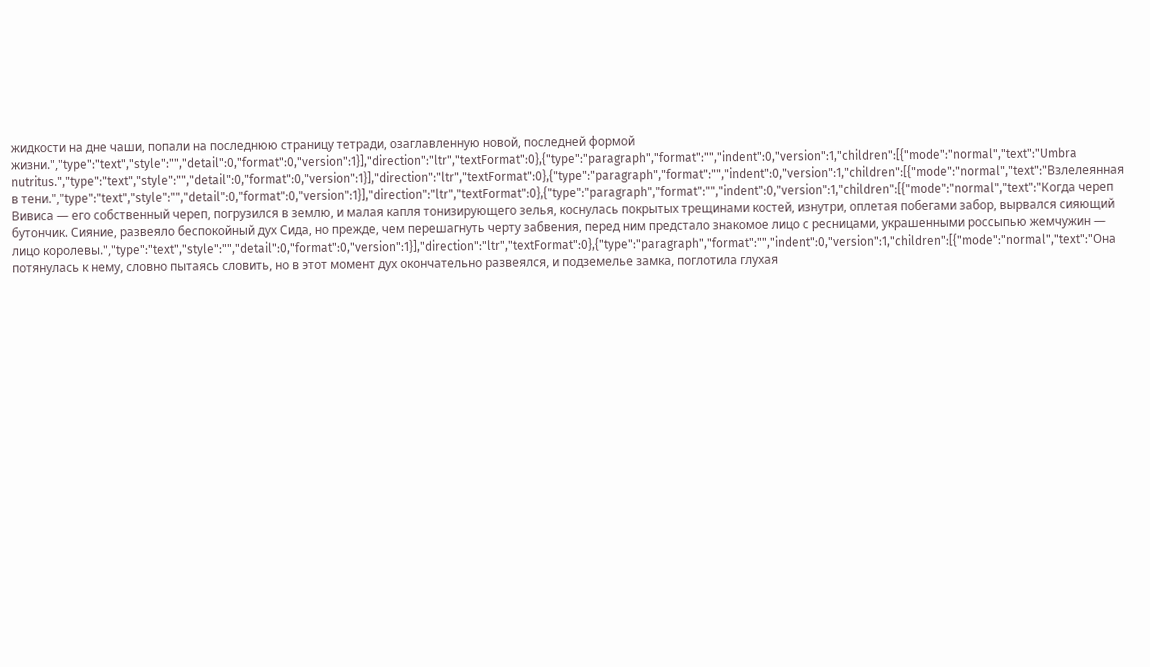жидкости на дне чаши, попали на последнюю страницу тетради, озаглавленную новой, последней формой жизни.","type":"text","style":"","detail":0,"format":0,"version":1}],"direction":"ltr","textFormat":0},{"type":"paragraph","format":"","indent":0,"version":1,"children":[{"mode":"normal","text":"Umbra nutritus.","type":"text","style":"","detail":0,"format":0,"version":1}],"direction":"ltr","textFormat":0},{"type":"paragraph","format":"","indent":0,"version":1,"children":[{"mode":"normal","text":"Взлелеянная в тени.","type":"text","style":"","detail":0,"format":0,"version":1}],"direction":"ltr","textFormat":0},{"type":"paragraph","format":"","indent":0,"version":1,"children":[{"mode":"normal","text":"Когда череп Вивиса — его собственный череп, погрузился в землю, и малая капля тонизирующего зелья, коснулась покрытых трещинами костей, изнутри, оплетая побегами забор, вырвался сияющий бутончик. Сияние, развеяло беспокойный дух Сида, но прежде, чем перешагнуть черту забвения, перед ним предстало знакомое лицо с ресницами, украшенными россыпью жемчужин — лицо королевы.","type":"text","style":"","detail":0,"format":0,"version":1}],"direction":"ltr","textFormat":0},{"type":"paragraph","format":"","indent":0,"version":1,"children":[{"mode":"normal","text":"Она потянулась к нему, словно пытаясь словить, но в этот момент дух окончательно развеялся, и подземелье замка, поглотила глухая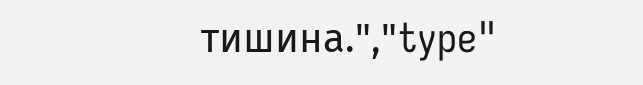тишина.","type"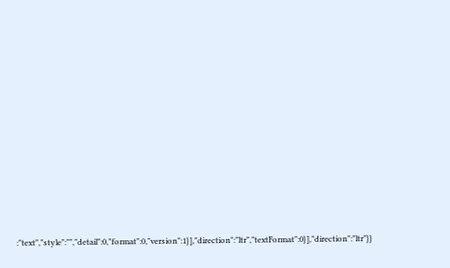:"text","style":"","detail":0,"format":0,"version":1}],"direction":"ltr","textFormat":0}],"direction":"ltr"}}